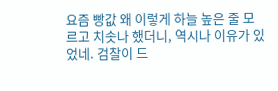요즘 빵값 왜 이렇게 하늘 높은 줄 모르고 치솟나 했더니, 역시나 이유가 있었네. 검찰이 드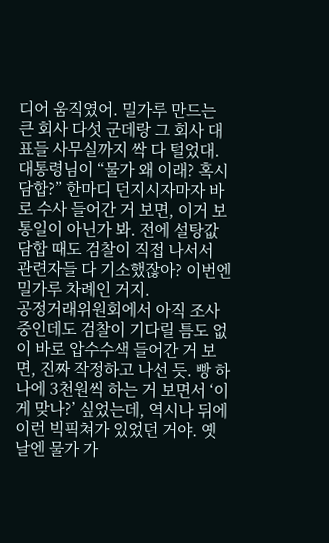디어 움직였어. 밀가루 만드는 큰 회사 다섯 군데랑 그 회사 대표들 사무실까지 싹 다 털었대.
대통령님이 “물가 왜 이래? 혹시 담합?” 한마디 던지시자마자 바로 수사 들어간 거 보면, 이거 보통일이 아닌가 봐. 전에 설탕값 담합 때도 검찰이 직접 나서서 관련자들 다 기소했잖아? 이번엔 밀가루 차례인 거지.
공정거래위원회에서 아직 조사 중인데도 검찰이 기다릴 틈도 없이 바로 압수수색 들어간 거 보면, 진짜 작정하고 나선 듯. 빵 하나에 3천원씩 하는 거 보면서 ‘이게 맞나?’ 싶었는데, 역시나 뒤에 이런 빅픽쳐가 있었던 거야. 옛날엔 물가 가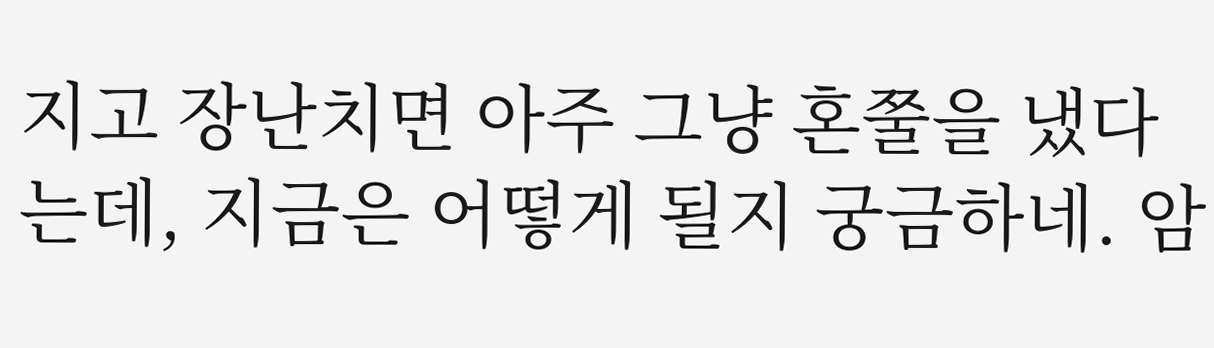지고 장난치면 아주 그냥 혼쭐을 냈다는데, 지금은 어떻게 될지 궁금하네. 암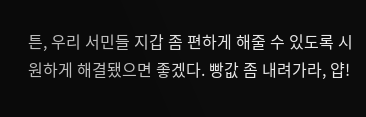튼, 우리 서민들 지갑 좀 편하게 해줄 수 있도록 시원하게 해결됐으면 좋겠다. 빵값 좀 내려가라, 얍!